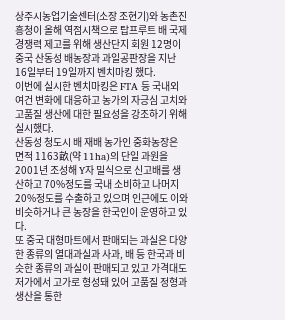상주시농업기술센터(소장 조현기)와 농촌진흥청이 올해 역점시책으로 탑프루트 배 국제 경쟁력 제고를 위해 생산단지 회원 12명이 중국 산동성 배농장과 과일공판장을 지난 16일부터 19일까지 벤치마킹 했다.
이번에 실시한 벤치마킹은 FTA 등 국내외 여건 변화에 대응하고 농가의 자긍심 고치와 고품질 생산에 대한 필요성을 강조하기 위해 실시했다.
산동성 청도시 배 재배 농가인 중화농장은 면적 1163畝(약 11ha)의 단일 과원을 2001년 조성해 Y자 밀식으로 신고배를 생산하고 70%정도를 국내 소비하고 나머지 20%정도를 수출하고 있으며 인근에도 이와 비슷하거나 큰 농장을 한국인이 운영하고 있다.
또 중국 대형마트에서 판매되는 과실은 다양한 종류의 열대과실과 사과, 배 등 한국과 비슷한 종류의 과실이 판매되고 있고 가격대도 저가에서 고가로 형성돼 있어 고품질 정형과 생산을 통한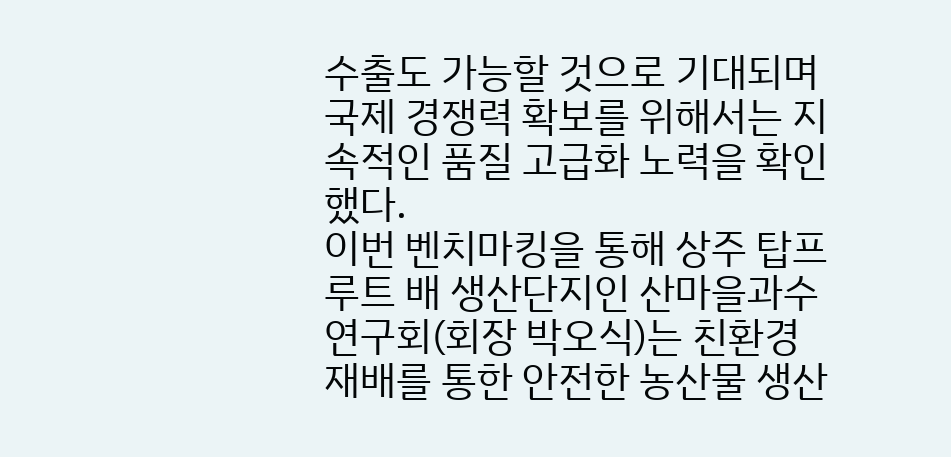수출도 가능할 것으로 기대되며 국제 경쟁력 확보를 위해서는 지속적인 품질 고급화 노력을 확인했다.
이번 벤치마킹을 통해 상주 탑프루트 배 생산단지인 산마을과수연구회(회장 박오식)는 친환경 재배를 통한 안전한 농산물 생산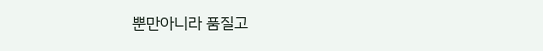뿐만아니라 품질고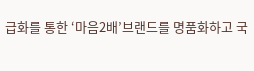급화를 통한 ‘마음2배’브랜드를 명품화하고 국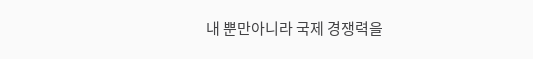내 뿐만아니라 국제 경쟁력을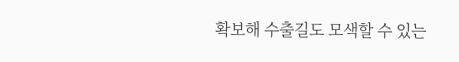확보해 수출길도 모색할 수 있는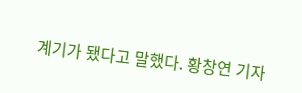계기가 됐다고 말했다. 황창연 기자